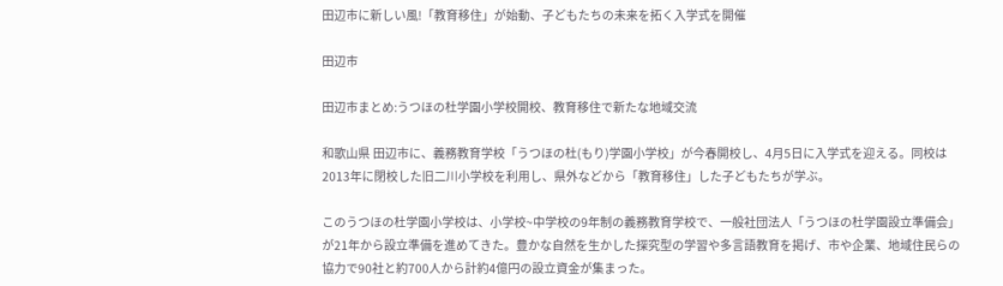田辺市に新しい風!「教育移住」が始動、子どもたちの未来を拓く入学式を開催

田辺市

田辺市まとめ:うつほの杜学園小学校開校、教育移住で新たな地域交流

和歌山県 田辺市に、義務教育学校「うつほの杜(もり)学園小学校」が今春開校し、4月5日に入学式を迎える。同校は2013年に閉校した旧二川小学校を利用し、県外などから「教育移住」した子どもたちが学ぶ。

このうつほの杜学園小学校は、小学校~中学校の9年制の義務教育学校で、一般社団法人「うつほの杜学園設立準備会」が21年から設立準備を進めてきた。豊かな自然を生かした探究型の学習や多言語教育を掲げ、市や企業、地域住民らの協力で90社と約700人から計約4億円の設立資金が集まった。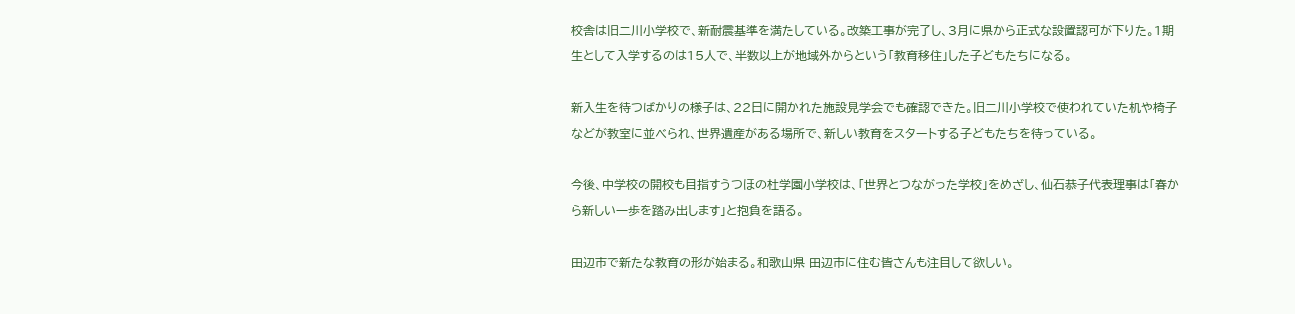校舎は旧二川小学校で、新耐震基準を満たしている。改築工事が完了し、3月に県から正式な設置認可が下りた。1期生として入学するのは15人で、半数以上が地域外からという「教育移住」した子どもたちになる。

新入生を待つばかりの様子は、22日に開かれた施設見学会でも確認できた。旧二川小学校で使われていた机や椅子などが教室に並べられ、世界遺産がある場所で、新しい教育をスタートする子どもたちを待っている。

今後、中学校の開校も目指すうつほの杜学園小学校は、「世界とつながった学校」をめざし、仙石恭子代表理事は「春から新しい一歩を踏み出します」と抱負を語る。

田辺市で新たな教育の形が始まる。和歌山県 田辺市に住む皆さんも注目して欲しい。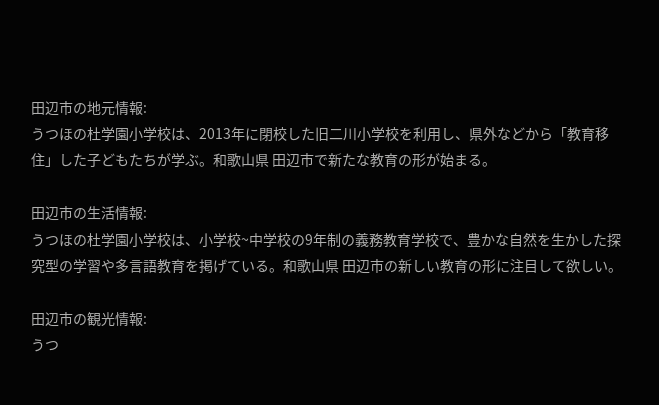田辺市の地元情報:
うつほの杜学園小学校は、2013年に閉校した旧二川小学校を利用し、県外などから「教育移住」した子どもたちが学ぶ。和歌山県 田辺市で新たな教育の形が始まる。

田辺市の生活情報:
うつほの杜学園小学校は、小学校~中学校の9年制の義務教育学校で、豊かな自然を生かした探究型の学習や多言語教育を掲げている。和歌山県 田辺市の新しい教育の形に注目して欲しい。

田辺市の観光情報:
うつ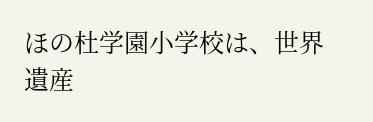ほの杜学園小学校は、世界遺産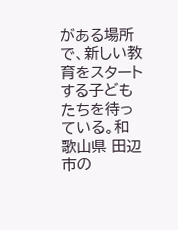がある場所で、新しい教育をスタートする子どもたちを待っている。和歌山県 田辺市の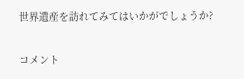世界遺産を訪れてみてはいかがでしょうか?

コメント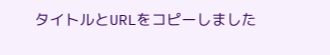タイトルとURLをコピーしました